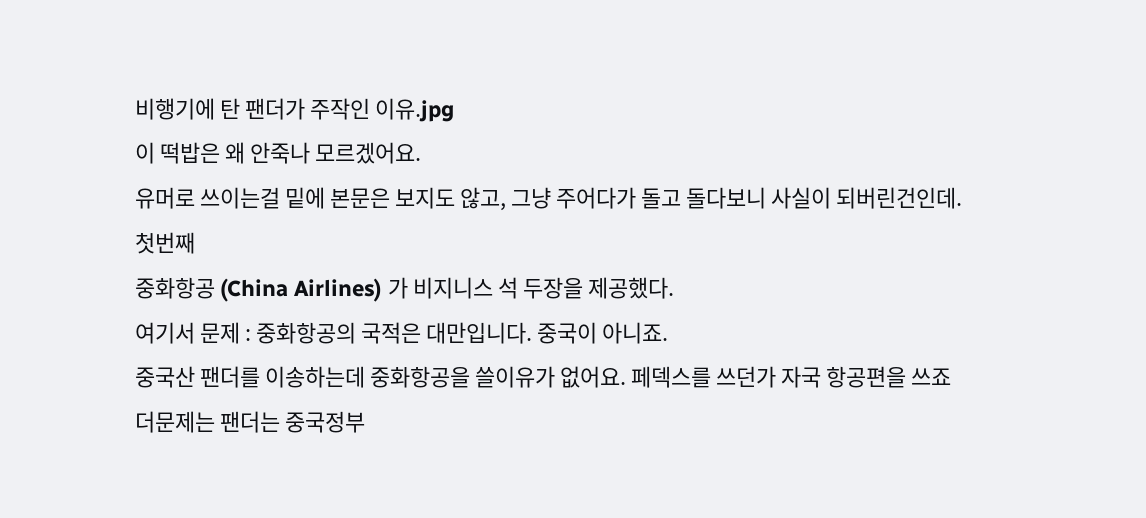비행기에 탄 팬더가 주작인 이유.jpg
이 떡밥은 왜 안죽나 모르겠어요.
유머로 쓰이는걸 밑에 본문은 보지도 않고, 그냥 주어다가 돌고 돌다보니 사실이 되버린건인데.
첫번째
중화항공 (China Airlines) 가 비지니스 석 두장을 제공했다.
여기서 문제 : 중화항공의 국적은 대만입니다. 중국이 아니죠.
중국산 팬더를 이송하는데 중화항공을 쓸이유가 없어요. 페덱스를 쓰던가 자국 항공편을 쓰죠
더문제는 팬더는 중국정부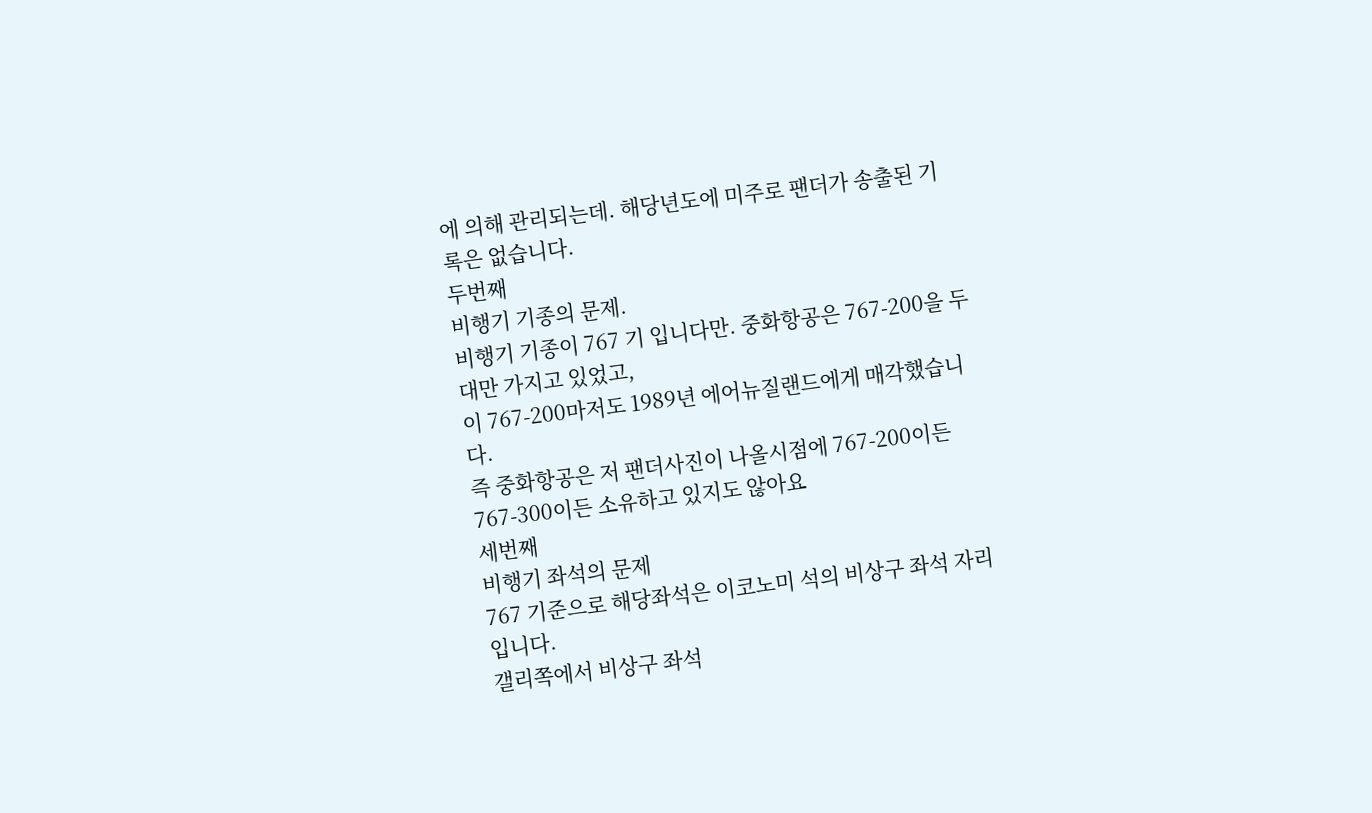에 의해 관리되는데. 해당년도에 미주로 팬더가 송출된 기록은 없습니다.
두번째
비행기 기종의 문제.
비행기 기종이 767 기 입니다만. 중화항공은 767-200을 두대만 가지고 있었고,
이 767-200마저도 1989년 에어뉴질랜드에게 매각했습니다.
즉 중화항공은 저 팬더사진이 나올시점에 767-200이든 767-300이든 소유하고 있지도 않아요
세번째
비행기 좌석의 문제
767 기준으로 해당좌석은 이코노미 석의 비상구 좌석 자리입니다.
갤리쪽에서 비상구 좌석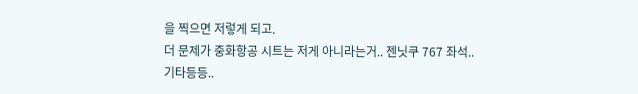을 찍으면 저렇게 되고.
더 문제가 중화항공 시트는 저게 아니라는거.. 젠닛쿠 767 좌석..
기타등등..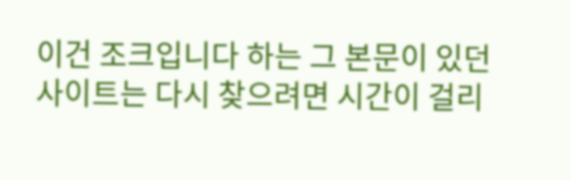이건 조크입니다 하는 그 본문이 있던 사이트는 다시 찾으려면 시간이 걸리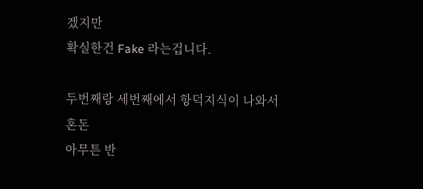겠지만
확실한건 Fake 라는겁니다.

두번째랑 세번째에서 항덕지식이 나와서 혼돈
아무튼 반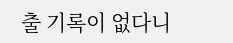출 기록이 없다니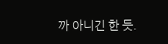까 아니긴 한 듯.